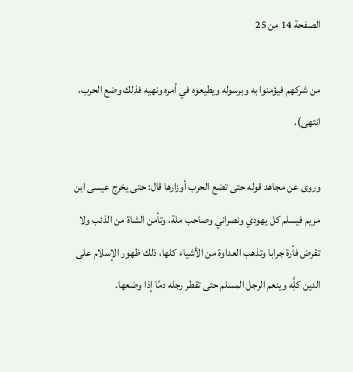الصفحة 14 من 25

من شركهم فيؤمنوا به وبرسوله ويطيعوه في أمره ونهيه فذلك وضع الحرب، انتهى).

وروى عن مجاهد قوله حتى تضع الحرب أوزارها قال: حتى يخرج عيسى ابن مريم فيسلم كل يهودي ونصراني وصاحب ملة، وتأمن الشاة من الذئب ولا تقرض فأرة جرابا وتذهب العداوة من الأشياء كلها، ذلك ظهور الإسلام على الدين كلَِّه وينعم الرجل المسلم حتى تقطر رجله دمًا إذا وضعها.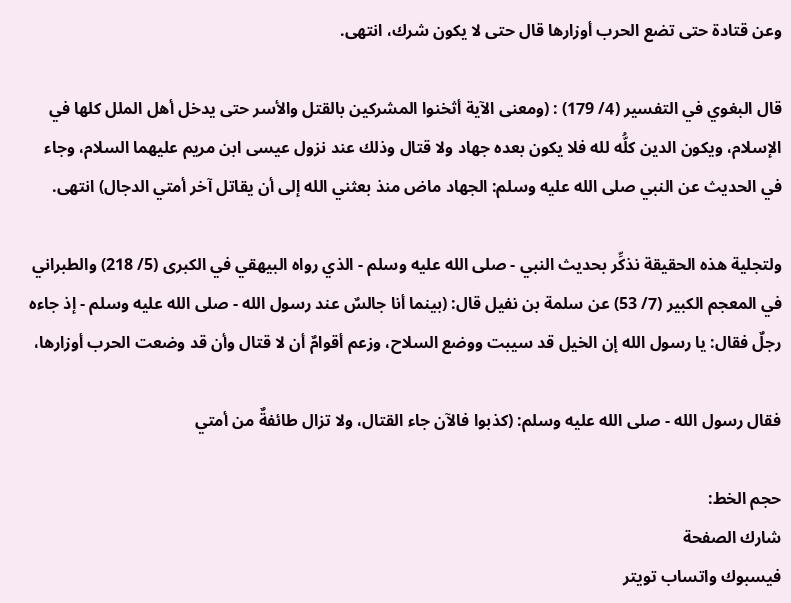وعن قتادة حتى تضع الحرب أوزارها قال حتى لا يكون شرك، انتهى.

قال البغوي في التفسير (4/ 179) : (ومعنى الآية أثخنوا المشركين بالقتل والأسر حتى يدخل أهل الملل كلها في الإسلام، ويكون الدين كلُّه لله فلا يكون بعده جهاد ولا قتال وذلك عند نزول عيسى ابن مريم عليهما السلام، وجاء في الحديث عن النبي صلى الله عليه وسلم: الجهاد ماض منذ بعثني الله إلى أن يقاتل آخر أمتي الدجال) انتهى.

ولتجلية هذه الحقيقة نذكِّر بحديث النبي - صلى الله عليه وسلم - الذي رواه البيهقي في الكبرى (5/ 218) والطبراني في المعجم الكبير (7/ 53) عن سلمة بن نفيل قال: (بينما أنا جالسٌ عند رسول الله - صلى الله عليه وسلم - إذ جاءه رجلٌ فقال: يا رسول الله إن الخيل قد سيبت ووضع السلاح، وزعم أقوامٌ أن لا قتال وأن قد وضعت الحرب أوزارها،

فقال رسول الله - صلى الله عليه وسلم: (كذبوا فالآن جاء القتال، ولا تزال طائفةٌ من أمتي

حجم الخط:
شارك الصفحة
فيسبوك واتساب تويتر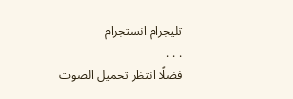تليجرام انستجرام
. . .
فضلًا انتظر تحميل الصوت